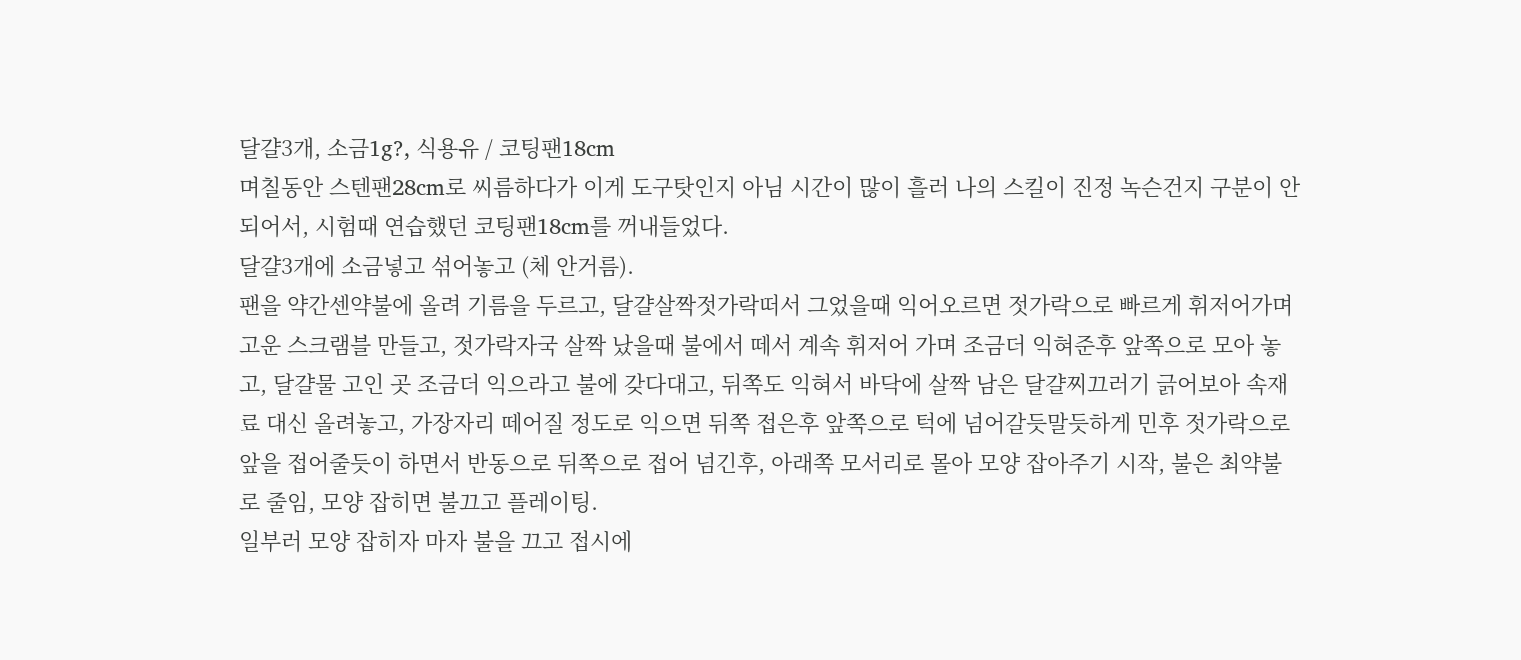달걀3개, 소금1g?, 식용유 / 코팅팬18cm
며칠동안 스텐팬28cm로 씨름하다가 이게 도구탓인지 아님 시간이 많이 흘러 나의 스킬이 진정 녹슨건지 구분이 안되어서, 시험때 연습했던 코팅팬18cm를 꺼내들었다.
달걀3개에 소금넣고 섞어놓고 (체 안거름).
팬을 약간센약불에 올려 기름을 두르고, 달걀살짝젓가락떠서 그었을때 익어오르면 젓가락으로 빠르게 휘저어가며 고운 스크램블 만들고, 젓가락자국 살짝 났을때 불에서 떼서 계속 휘저어 가며 조금더 익혀준후 앞쪽으로 모아 놓고, 달걀물 고인 곳 조금더 익으라고 불에 갖다대고, 뒤쪽도 익혀서 바닥에 살짝 남은 달걀찌끄러기 긁어보아 속재료 대신 올려놓고, 가장자리 떼어질 정도로 익으면 뒤쪽 접은후 앞쪽으로 턱에 넘어갈듯말듯하게 민후 젓가락으로 앞을 접어줄듯이 하면서 반동으로 뒤쪽으로 접어 넘긴후, 아래쪽 모서리로 몰아 모양 잡아주기 시작, 불은 최약불로 줄임, 모양 잡히면 불끄고 플레이팅.
일부러 모양 잡히자 마자 불을 끄고 접시에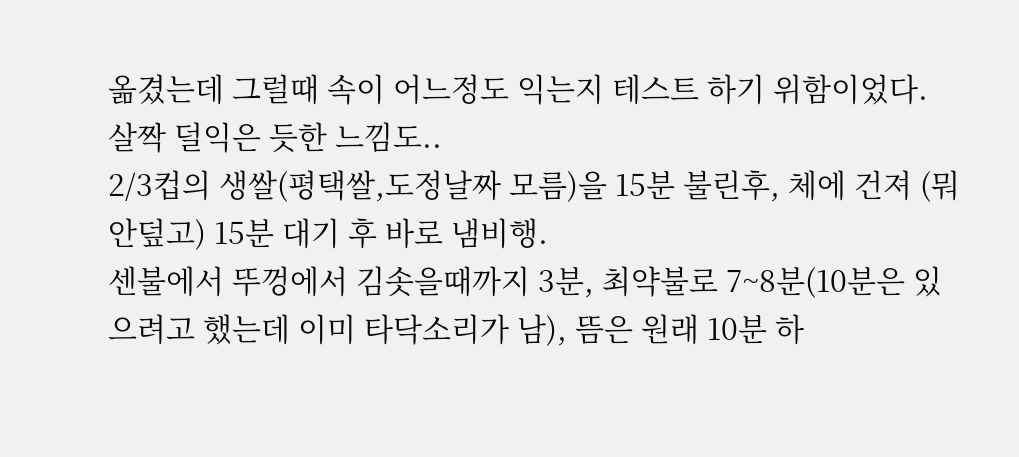옮겼는데 그럴때 속이 어느정도 익는지 테스트 하기 위함이었다. 살짝 덜익은 듯한 느낌도..
2/3컵의 생쌀(평택쌀,도정날짜 모름)을 15분 불린후, 체에 건져 (뭐 안덮고) 15분 대기 후 바로 냄비행.
센불에서 뚜껑에서 김솟을때까지 3분, 최약불로 7~8분(10분은 있으려고 했는데 이미 타닥소리가 남), 뜸은 원래 10분 하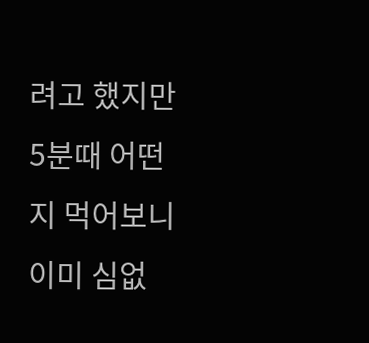려고 했지만 5분때 어떤지 먹어보니 이미 심없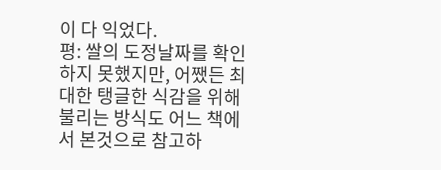이 다 익었다.
평: 쌀의 도정날짜를 확인하지 못했지만, 어쨌든 최대한 탱글한 식감을 위해 불리는 방식도 어느 책에서 본것으로 참고하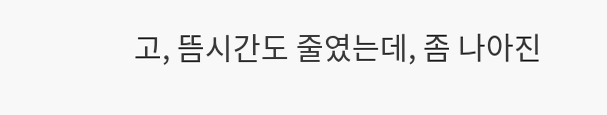고, 뜸시간도 줄였는데, 좀 나아진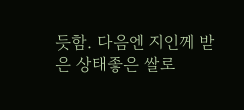듯함. 다음엔 지인께 받은 상태좋은 쌀로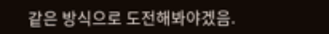같은 방식으로 도전해봐야겠음.